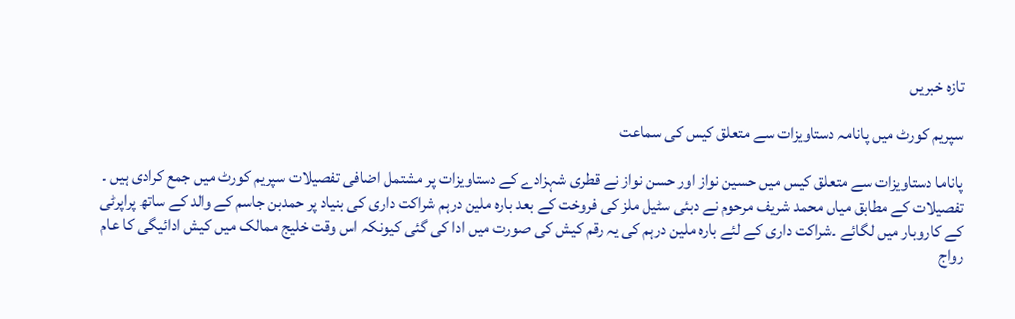تازه خبریں

سپریم کورٹ میں پانامہ دستاویزات سے متعلق کیس کی سماعت

پاناما دستاویزات سے متعلق کیس میں حسین نواز اور حسن نواز نے قطری شہزادے کے دستاویزات پر مشتمل اضافی تفصیلات سپریم کورٹ میں جمع کرادی ہیں ۔ تفصیلات کے مطابق میاں محمد شریف مرحوم نے دبئی سٹیل ملز کی فروخت کے بعد بارہ ملین درہم شراکت داری کی بنیاد پر حمدبن جاسم کے والد کے ساتھ پراپرٹی کے کاروبار میں لگائے ۔شراکت داری کے لئے بارہ ملین درہم کی یہ رقم کیش کی صورت میں ادا کی گئی کیونکہ اس وقت خلیج ممالک میں کیش ادائیگی کا عام رواج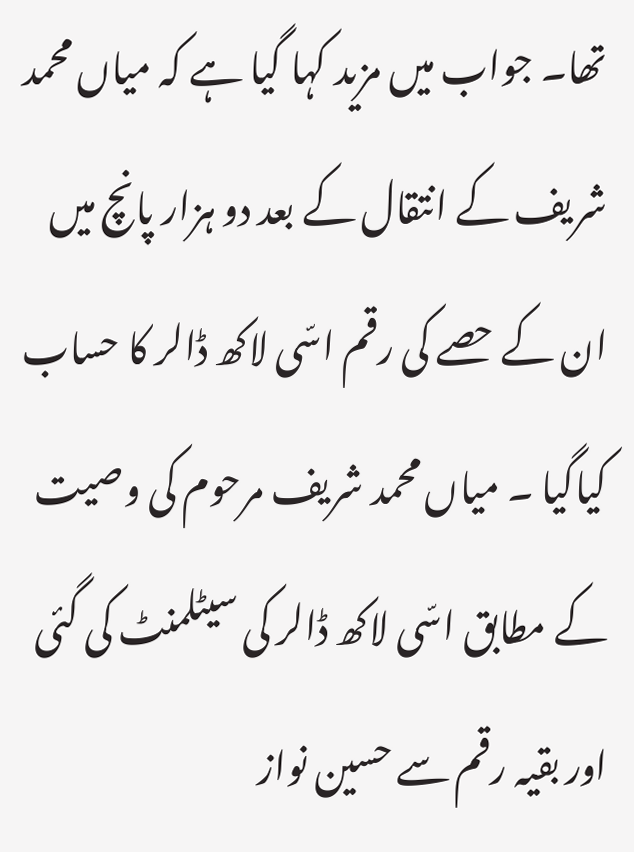تھا۔ جواب میں مزید کہا گیا ہے کہ میاں محمد شریف کے انتقال کے بعد دو ہزار پانچ میں ان کے حصے کی رقم اسّی لاکھ ڈالر کا حساب کیاگیا ۔ میاں محمد شریف مرحوم کی وصیت کے مطابق اسّی لاکھ ڈالر کی سیٹلمنٹ کی گئی اور بقیہ رقم سے حسین نواز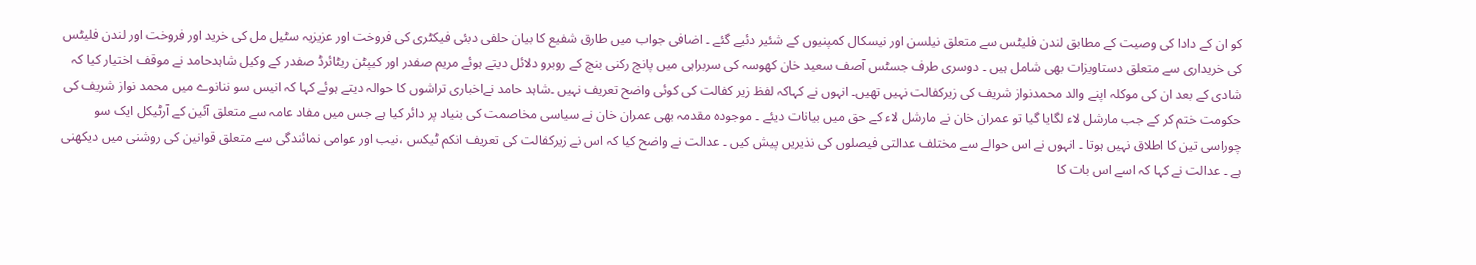کو ان کے دادا کی وصیت کے مطابق لندن فلیٹس سے متعلق نیلسن اور نیسکال کمپنیوں کے شئیر دئیے گئے ۔ اضافی جواب میں طارق شفیع کا بیان حلفی دبئی فیکٹری کی فروخت اور عزیزیہ سٹیل مل کی خرید اور فروخت اور لندن فلیٹس کی خریداری سے متعلق دستاویزات بھی شامل ہیں ۔ دوسری طرف جسٹس آصف سعید خان کھوسہ کی سربراہی میں پانچ رکنی بنچ کے روبرو دلائل دیتے ہوئے مریم صفدر اور کیپٹن ریٹائرڈ صفدر کے وکیل شاہدحامد نے موقف اختیار کیا کہ شادی کے بعد ان کی موکلہ اپنے والد محمدنواز شریف کی زیرکفالت نہیں تھیں۔ انہوں نے کہاکہ لفظ زیر کفالت کی کوئی واضح تعریف نہیں ۔شاہد حامد نےاخباری تراشوں کا حوالہ دیتے ہوئے کہا کہ انیس سو ننانوے میں محمد نواز شریف کی حکومت ختم کر کے جب مارشل لاء لگایا گیا تو عمران خان نے مارشل لاء کے حق میں بیانات دیئے ۔ موجودہ مقدمہ بھی عمران خان نے سیاسی مخاصمت کی بنیاد پر دائر کیا ہے جس میں مفاد عامہ سے متعلق آئین کے آرٹیکل ایک سو چوراسی تین کا اطلاق نہیں ہوتا ۔ انہوں نے اس حوالے سے مختلف عدالتی فیصلوں کی نذیریں پیش کیں ۔ عدالت نے واضح کیا کہ اس نے زیرکفالت کی تعریف انکم ٹیکس ،نیب اور عوامی نمائندگی سے متعلق قوانین کی روشنی میں دیکھنی ہے ۔ عدالت نے کہا کہ اسے اس بات کا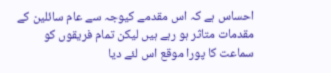احساس ہے کہ اس مقدمے کیوجہ سے عام سائلین کے مقدمات متاثر ہو رہے ہیں لیکن تمام فریقوں کو سماعت کا پورا موقع اس لئے دیا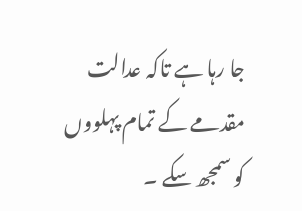جا رہا ہے تاکہ عدالت مقدمے کے تمام پہلووں کو سمجھ سکے ۔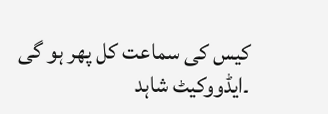کیس کی سماعت کل پھر ہو گی ۔ایڈووکیٹ شاہد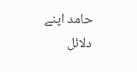حامد اپنے دلائل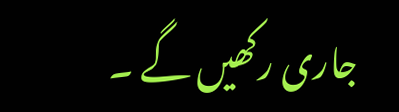جاری رکھیں گے ۔